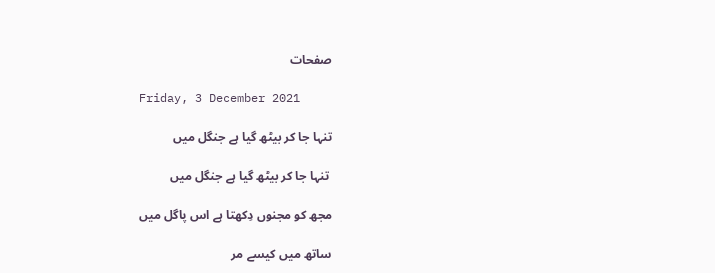صفحات

Friday, 3 December 2021

تنہا جا کر بیٹھ گیا ہے جنگل میں

 تنہا جا کر بیٹھ گیا ہے جنگل میں

مجھ کو مجنوں دِکھتا ہے اس پاگل میں

ساتھ میں کیسے مر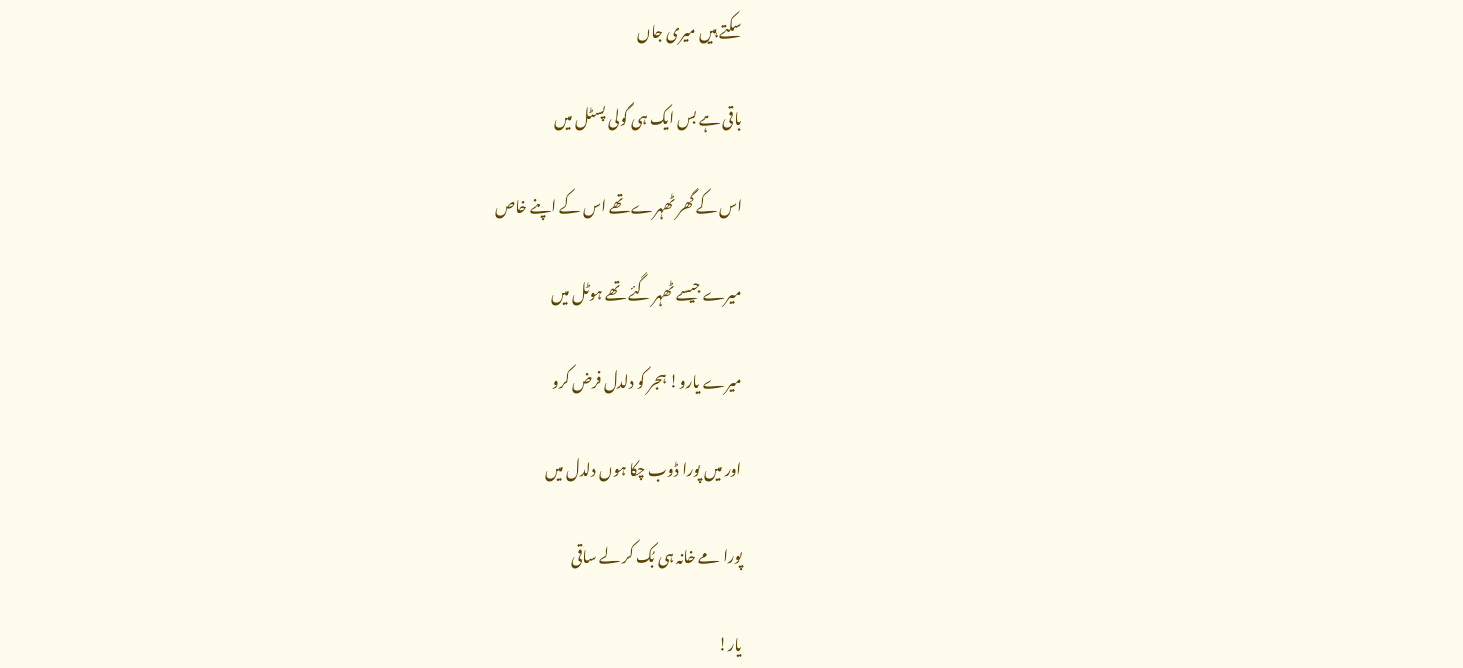سکتے ہیں میری جاں

باقی ہے بس ایک ہی گولی پسٹل میں

اس کے گھر ٹھہرے تھے اس کے اپنے خاص

میرے جیسے ٹھہر گئے تھے ہوٹل میں

میرے یارو! ہجر کو دلدل فرض کرو

اور میں پورا ڈوب چکا ہوں دلدل میں

پورا مے خانہ ہی بُک کر لے ساقی

یار!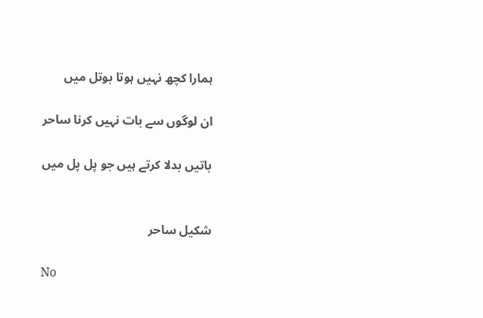ہمارا کچھ نہیں ہوتا بوتل میں

ان لوگوں سے بات نہیں کرنا ساحر

باتیں بدلا کرتے ہیں جو پل پل میں


شکیل ساحر

No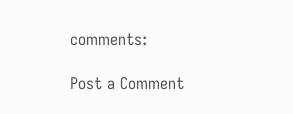comments:

Post a Comment